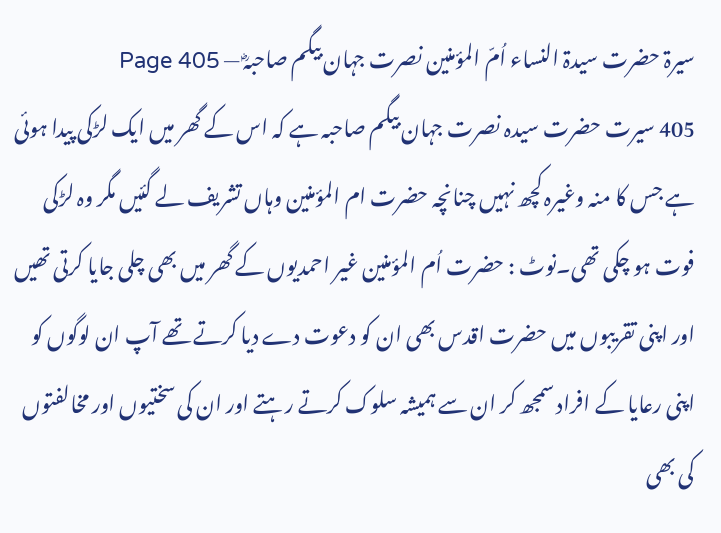سیرۃ حضرت سیدۃ النساء اُمّ المؤمنین نصرت جہان بیگم صاحبہؓ — Page 405
405 سیرت حضرت سیدہ نصرت جہان بیگم صاحبہ ہے کہ اس کے گھر میں ایک لڑکی پیدا ہوئی ہے جس کا منہ وغیرہ کچھ نہیں چنانچہ حضرت ام المؤمنین وہاں تشریف لے گئیں مگر وہ لڑکی فوت ہو چکی تھی۔نوٹ : حضرت اُم المؤمنین غیر احمدیوں کے گھر میں بھی چلی جایا کرتی تھیں اور اپنی تقریبوں میں حضرت اقدس بھی ان کو دعوت دے دیا کرتے تھے آپ ان لوگوں کو اپنی رعایا کے افراد سمجھ کر ان سے ہمیشہ سلوک کرتے رہتے اور ان کی سختیوں اور مخالفتوں کی بھی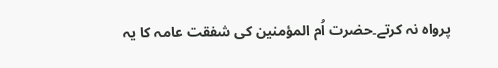پرواہ نہ کرتے۔حضرت اُم المؤمنین کی شفقت عامہ کا یہ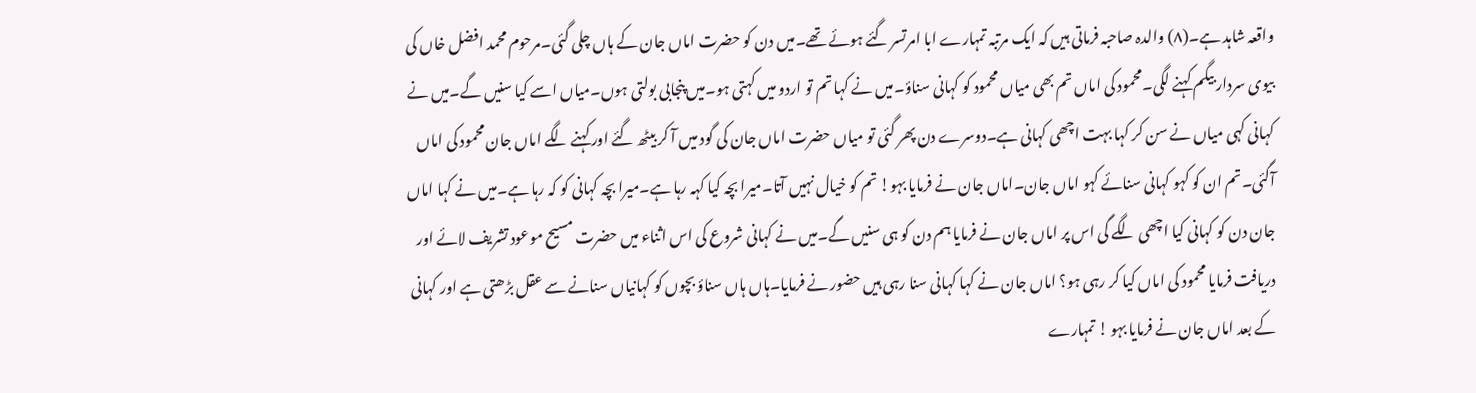واقعہ شاہد ہے۔(۸) والدہ صاحبہ فرماتی ہیں کہ ایک مرتبہ تمہارے ابا امرتسر گئے ہوئے تھے۔میں دن کو حضرت اماں جان کے ہاں چلی گئی۔مرحوم محمد افضل خاں کی بیوی سردار بیگم کہنے لگی۔محمود کی اماں تم بھی میاں محمود کو کہانی سناؤ۔میں نے کہا تم تو اردو میں کہتی ہو۔میں پنجابی بولتی ہوں۔میاں اسے کیا سنیں گے۔میں نے کہانی کہی میاں نے سن کر کہا بہت اچھی کہانی ہے۔دوسرے دن پھر گئی تو میاں حضرت اماں جان کی گود میں آ کر بیٹھ گئے اور کہنے لگے اماں جان محمود کی اماں آگئی۔تم ان کو کہو کہانی سنائے کہو اماں جان۔اماں جان نے فرمایا بہو! تم کو خیال نہیں آتا۔میرا بچہ کیا کہہ رہا ہے۔میرا بچہ کہانی کو کہ رہا ہے۔میں نے کہا اماں جان دن کو کہانی کیا اچھی لگے گی اس پر اماں جان نے فرمایا ہم دن کو ہی سنیں گے۔میں نے کہانی شروع کی اس اثناء میں حضرت مسیح موعود تشریف لائے اور دریافت فرمایا محمود کی اماں کیا کر رہی ہو؟ اماں جان نے کہا کہانی سنا رہی ہیں حضور نے فرمایا۔ہاں ہاں سناؤ بچوں کو کہانیاں سنانے سے عقل بڑھتی ہے اور کہانی کے بعد اماں جان نے فرمایا بہو ! تمہارے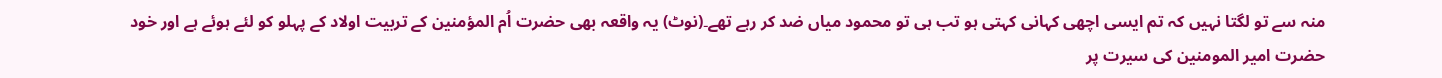منہ سے تو لگتا نہیں کہ تم ایسی اچھی کہانی کہتی ہو تب ہی تو محمود میاں ضد کر رہے تھے۔(نوٹ) یہ واقعہ بھی حضرت اُم المؤمنین کے تربیت اولاد کے پہلو کو لئے ہوئے ہے اور خود حضرت امیر المومنین کی سیرت پر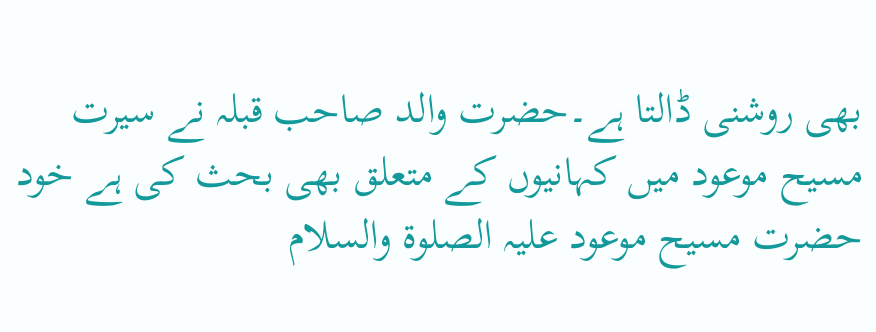بھی روشنی ڈالتا ہے۔حضرت والد صاحب قبلہ نے سیرت مسیح موعود میں کہانیوں کے متعلق بھی بحث کی ہے خود حضرت مسیح موعود علیہ الصلوۃ والسلام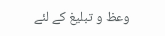وعظ و تبلیغ کے لئے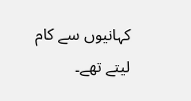کہانیوں سے کام لیتے تھے۔